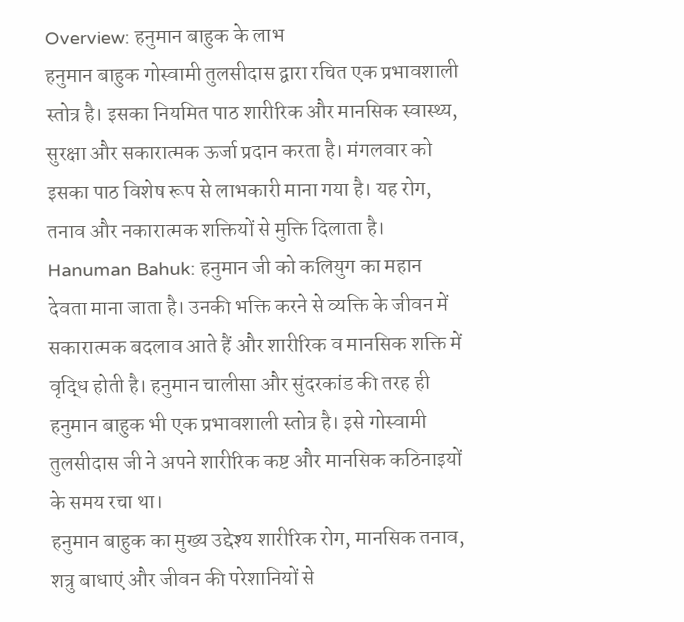Overview: हनुमान बाहुक के लाभ
हनुमान बाहुक गोस्वामी तुलसीदास द्वारा रचित एक प्रभावशाली स्तोत्र है। इसका नियमित पाठ शारीरिक और मानसिक स्वास्थ्य, सुरक्षा और सकारात्मक ऊर्जा प्रदान करता है। मंगलवार को इसका पाठ विशेष रूप से लाभकारी माना गया है। यह रोग, तनाव और नकारात्मक शक्तियों से मुक्ति दिलाता है।
Hanuman Bahuk: हनुमान जी को कलियुग का महान देवता माना जाता है। उनकी भक्ति करने से व्यक्ति के जीवन में सकारात्मक बदलाव आते हैं और शारीरिक व मानसिक शक्ति में वृद्धि होती है। हनुमान चालीसा और सुंदरकांड की तरह ही हनुमान बाहुक भी एक प्रभावशाली स्तोत्र है। इसे गोस्वामी तुलसीदास जी ने अपने शारीरिक कष्ट और मानसिक कठिनाइयों के समय रचा था।
हनुमान बाहुक का मुख्य उद्देश्य शारीरिक रोग, मानसिक तनाव, शत्रु बाधाएं और जीवन की परेशानियों से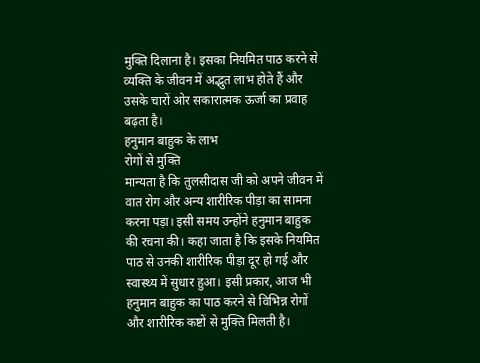मुक्ति दिलाना है। इसका नियमित पाठ करने से व्यक्ति के जीवन में अद्भुत लाभ होते हैं और उसके चारों ओर सकारात्मक ऊर्जा का प्रवाह बढ़ता है।
हनुमान बाहुक के लाभ
रोगों से मुक्ति
मान्यता है कि तुलसीदास जी को अपने जीवन में वात रोग और अन्य शारीरिक पीड़ा का सामना करना पड़ा। इसी समय उन्होंने हनुमान बाहुक की रचना की। कहा जाता है कि इसके नियमित पाठ से उनकी शारीरिक पीड़ा दूर हो गई और स्वास्थ्य में सुधार हुआ। इसी प्रकार, आज भी हनुमान बाहुक का पाठ करने से विभिन्न रोगों और शारीरिक कष्टों से मुक्ति मिलती है।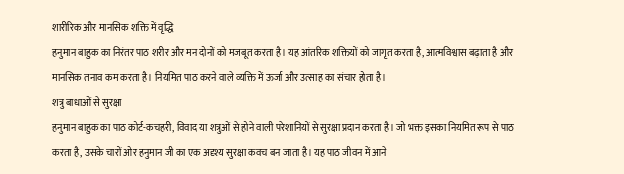शारीरिक और मानसिक शक्ति में वृद्धि
हनुमान बाहुक का निरंतर पाठ शरीर और मन दोनों को मजबूत करता है। यह आंतरिक शक्तियों को जागृत करता है, आत्मविश्वास बढ़ाता है और मानसिक तनाव कम करता है। नियमित पाठ करने वाले व्यक्ति में ऊर्जा और उत्साह का संचार होता है।
शत्रु बाधाओं से सुरक्षा
हनुमान बाहुक का पाठ कोर्ट-कचहरी, विवाद या शत्रुओं से होने वाली परेशानियों से सुरक्षा प्रदान करता है। जो भक्त इसका नियमित रूप से पाठ करता है, उसके चारों ओर हनुमान जी का एक अदृश्य सुरक्षा कवच बन जाता है। यह पाठ जीवन में आने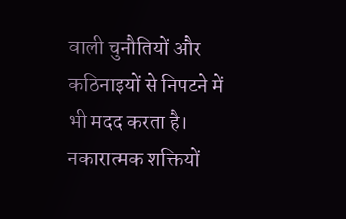वाली चुनौतियों और कठिनाइयों से निपटने में भी मदद करता है।
नकारात्मक शक्तियों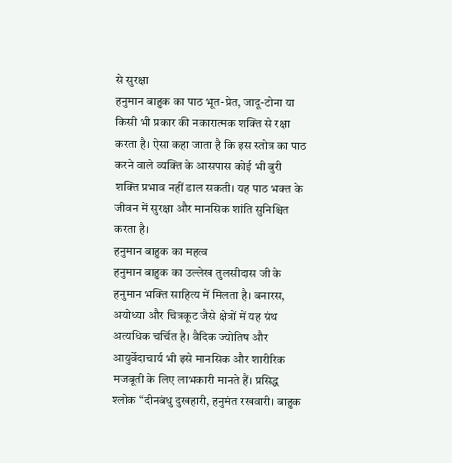से सुरक्षा
हनुमान बाहुक का पाठ भूत-प्रेत, जादू-टोना या किसी भी प्रकार की नकारात्मक शक्ति से रक्षा करता है। ऐसा कहा जाता है कि इस स्तोत्र का पाठ करने वाले व्यक्ति के आसपास कोई भी बुरी शक्ति प्रभाव नहीं डाल सकती। यह पाठ भक्त के जीवन में सुरक्षा और मानसिक शांति सुनिश्चित करता है।
हनुमान बाहुक का महत्व
हनुमान बाहुक का उल्लेख तुलसीदास जी के हनुमान भक्ति साहित्य में मिलता है। बनारस, अयोध्या और चित्रकूट जैसे क्षेत्रों में यह ग्रंथ अत्यधिक चर्चित है। वैदिक ज्योतिष और आयुर्वेदाचार्य भी इसे मानसिक और शारीरिक मजबूती के लिए लाभकारी मानते हैं। प्रसिद्ध श्लोक “दीनबंधु दुखहारी, हनुमंत रखवारी। बाहुक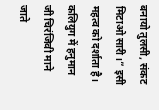बनायो तुलसी, संकट मिटाओ सारी।” इसी महत्व को दर्शाता है।
कलियुग में हनुमान जी चिरंजिवी माने जाते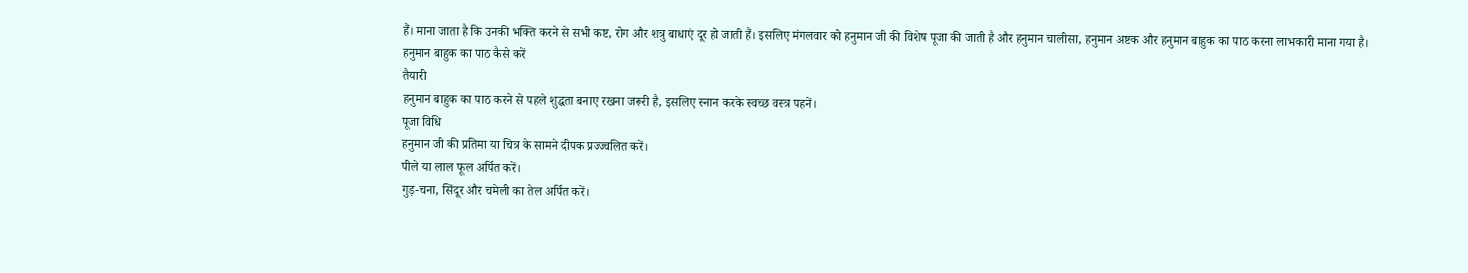हैं। माना जाता है कि उनकी भक्ति करने से सभी कष्ट, रोग और शत्रु बाधाएं दूर हो जाती हैं। इसलिए मंगलवार को हनुमान जी की विशेष पूजा की जाती है और हनुमान चालीसा, हनुमान अष्टक और हनुमान बाहुक का पाठ करना लाभकारी माना गया है।
हनुमान बाहुक का पाठ कैसे करें
तैयारी
हनुमान बाहुक का पाठ करने से पहले शुद्धता बनाए रखना जरूरी है, इसलिए स्नान करके स्वच्छ वस्त्र पहनें।
पूजा विधि
हनुमान जी की प्रतिमा या चित्र के सामने दीपक प्रज्ज्वलित करें।
पीले या लाल फूल अर्पित करें।
गुड़-चना, सिंदूर और चमेली का तेल अर्पित करें।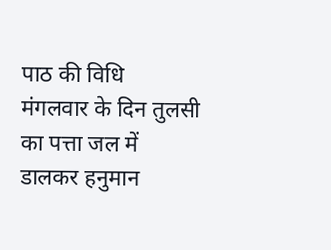पाठ की विधि
मंगलवार के दिन तुलसी का पत्ता जल में डालकर हनुमान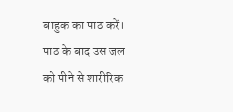बाहुक का पाठ करें।
पाठ के बाद उस जल को पीने से शारीरिक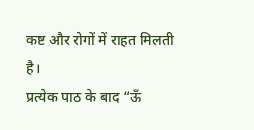कष्ट और रोगों में राहत मिलती है।
प्रत्येक पाठ के बाद “ऊँ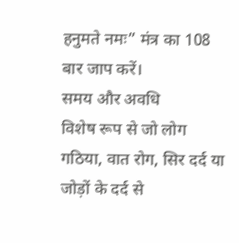हनुमते नमः” मंत्र का 108 बार जाप करें।
समय और अवधि
विशेष रूप से जो लोग गठिया, वात रोग, सिर दर्द या जोड़ों के दर्द से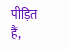पीड़ित हैं,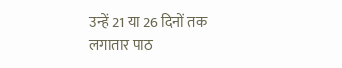उन्हें 21 या 26 दिनों तक लगातार पाठ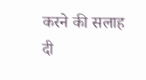करने की सलाह दी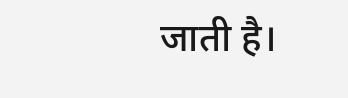जाती है।